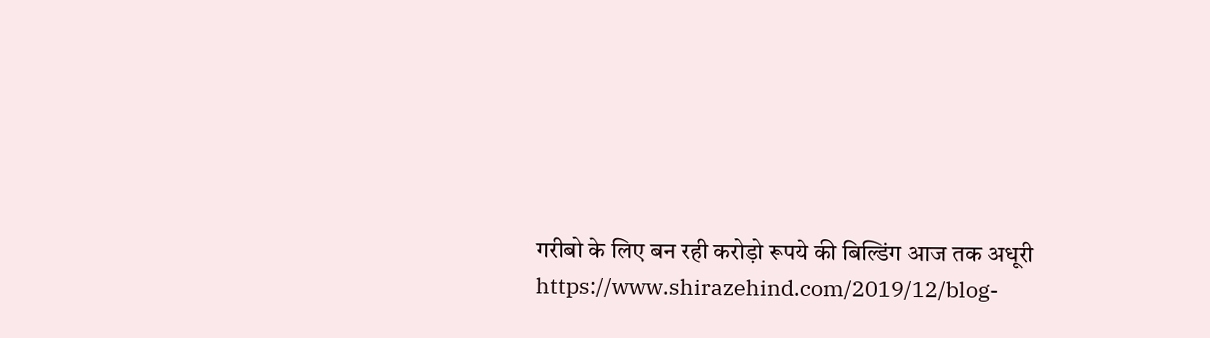गरीबो के लिए बन रही करोड़ो रूपये की बिल्डिंग आज तक अधूरी
https://www.shirazehind.com/2019/12/blog-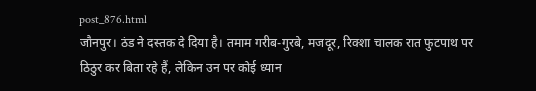post_876.html
जौनपुर। ठंड ने दस्तक दे दिया है। तमाम गरीब-गुरबे, मजदूर, रिक्शा चालक रात फुटपाथ पर ठिठुर कर बिता रहे हैं, लेकिन उन पर कोई ध्यान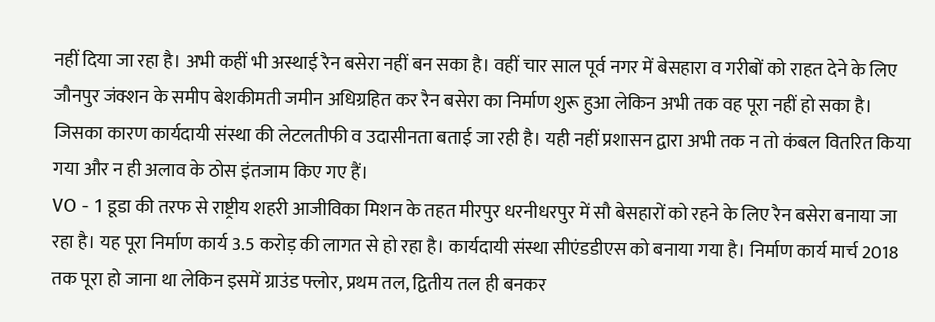नहीं दिया जा रहा है। अभी कहीं भी अस्थाई रैन बसेरा नहीं बन सका है। वहीं चार साल पूर्व नगर में बेसहारा व गरीबों को राहत देने के लिए जौनपुर जंक्शन के समीप बेशकीमती जमीन अधिग्रहित कर रैन बसेरा का निर्माण शुरू हुआ लेकिन अभी तक वह पूरा नहीं हो सका है। जिसका कारण कार्यदायी संस्था की लेटलतीफी व उदासीनता बताई जा रही है। यही नहीं प्रशासन द्वारा अभी तक न तो कंबल वितरित किया गया और न ही अलाव के ठोस इंतजाम किए गए हैं।
VO - 1 डूडा की तरफ से राष्ट्रीय शहरी आजीविका मिशन के तहत मीरपुर धरनीधरपुर में सौ बेसहारों को रहने के लिए रैन बसेरा बनाया जा रहा है। यह पूरा निर्माण कार्य 3.5 करोड़ की लागत से हो रहा है। कार्यदायी संस्था सीएंडडीएस को बनाया गया है। निर्माण कार्य मार्च 2018 तक पूरा हो जाना था लेकिन इसमें ग्राउंड फ्लोर, प्रथम तल, द्वितीय तल ही बनकर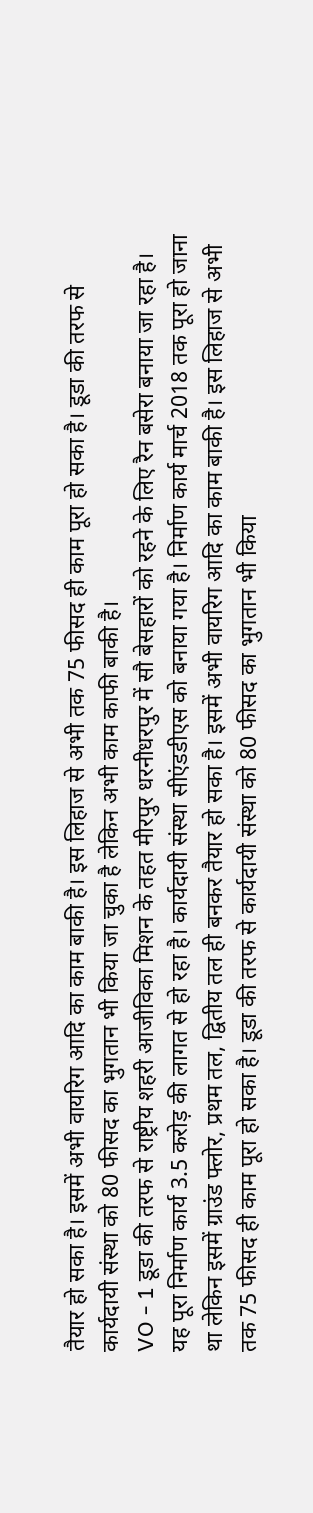तैयार हो सका है। इसमें अभी वायरिग आदि का काम बाकी है। इस लिहाज से अभी तक 75 फीसद ही काम पूरा हो सका है। डूडा की तरफ से कार्यदायी संस्था को 80 फीसद का भुगतान भी किया जा चुका है लेकिन अभी काम काफी बाकी है।
VO - 1 डूडा की तरफ से राष्ट्रीय शहरी आजीविका मिशन के तहत मीरपुर धरनीधरपुर में सौ बेसहारों को रहने के लिए रैन बसेरा बनाया जा रहा है। यह पूरा निर्माण कार्य 3.5 करोड़ की लागत से हो रहा है। कार्यदायी संस्था सीएंडडीएस को बनाया गया है। निर्माण कार्य मार्च 2018 तक पूरा हो जाना था लेकिन इसमें ग्राउंड फ्लोर, प्रथम तल, द्वितीय तल ही बनकर तैयार हो सका है। इसमें अभी वायरिग आदि का काम बाकी है। इस लिहाज से अभी तक 75 फीसद ही काम पूरा हो सका है। डूडा की तरफ से कार्यदायी संस्था को 80 फीसद का भुगतान भी किया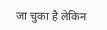जा चुका है लेकिन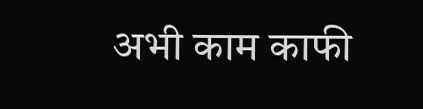अभी काम काफी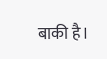बाकी है।